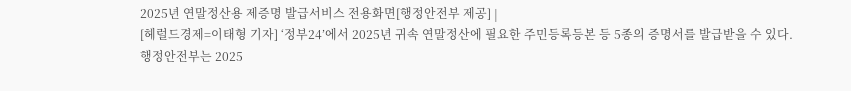2025년 연말정산용 제증명 발급서비스 전용화면[행정안전부 제공] |
[헤럴드경제=이태형 기자] ‘정부24’에서 2025년 귀속 연말정산에 필요한 주민등록등본 등 5종의 증명서를 발급받을 수 있다.
행정안전부는 2025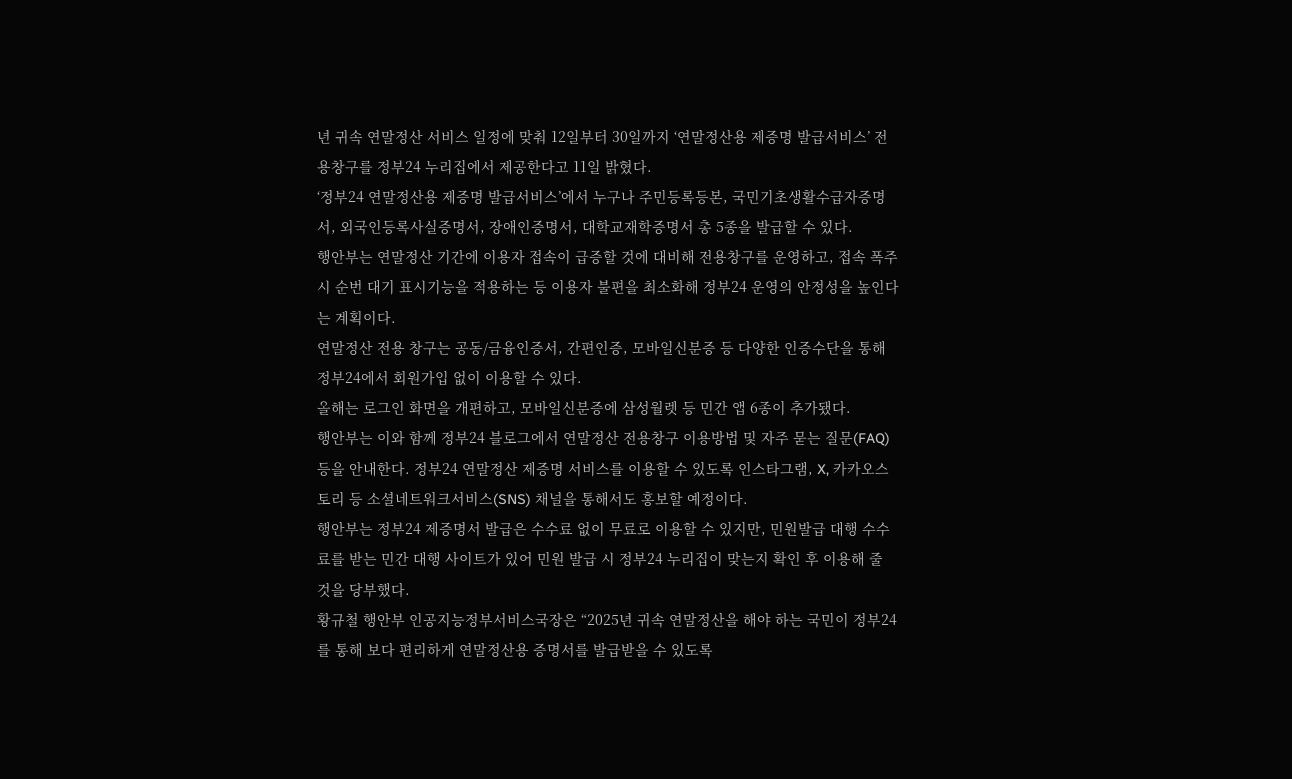년 귀속 연말정산 서비스 일정에 맞춰 12일부터 30일까지 ‘연말정산용 제증명 발급서비스’ 전용창구를 정부24 누리집에서 제공한다고 11일 밝혔다.
‘정부24 연말정산용 제증명 발급서비스’에서 누구나 주민등록등본, 국민기초생활수급자증명서, 외국인등록사실증명서, 장애인증명서, 대학교재학증명서 총 5종을 발급할 수 있다.
행안부는 연말정산 기간에 이용자 접속이 급증할 것에 대비해 전용창구를 운영하고, 접속 폭주 시 순번 대기 표시기능을 적용하는 등 이용자 불편을 최소화해 정부24 운영의 안정성을 높인다는 계획이다.
연말정산 전용 창구는 공동/금융인증서, 간편인증, 모바일신분증 등 다양한 인증수단을 통해 정부24에서 회원가입 없이 이용할 수 있다.
올해는 로그인 화면을 개편하고, 모바일신분증에 삼성월렛 등 민간 앱 6종이 추가됐다.
행안부는 이와 함께 정부24 블로그에서 연말정산 전용창구 이용방법 및 자주 묻는 질문(FAQ) 등을 안내한다. 정부24 연말정산 제증명 서비스를 이용할 수 있도록 인스타그램, X, 카카오스토리 등 소셜네트워크서비스(SNS) 채널을 통해서도 홍보할 예정이다.
행안부는 정부24 제증명서 발급은 수수료 없이 무료로 이용할 수 있지만, 민원발급 대행 수수료를 받는 민간 대행 사이트가 있어 민원 발급 시 정부24 누리집이 맞는지 확인 후 이용해 줄 것을 당부했다.
황규철 행안부 인공지능정부서비스국장은 “2025년 귀속 연말정산을 해야 하는 국민이 정부24를 통해 보다 편리하게 연말정산용 증명서를 발급받을 수 있도록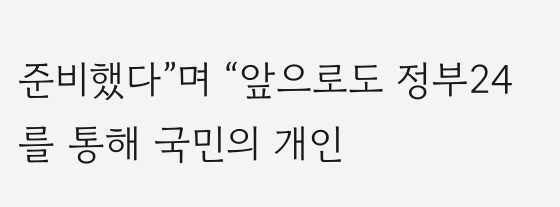준비했다”며 “앞으로도 정부24를 통해 국민의 개인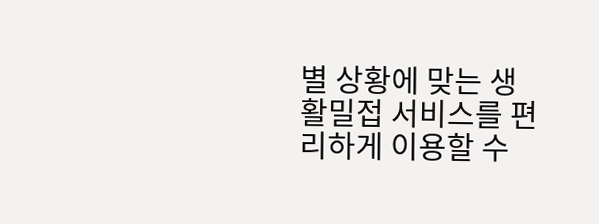별 상황에 맞는 생활밀접 서비스를 편리하게 이용할 수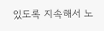있도록 지속해서 노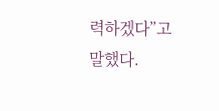력하겠다”고 말했다.